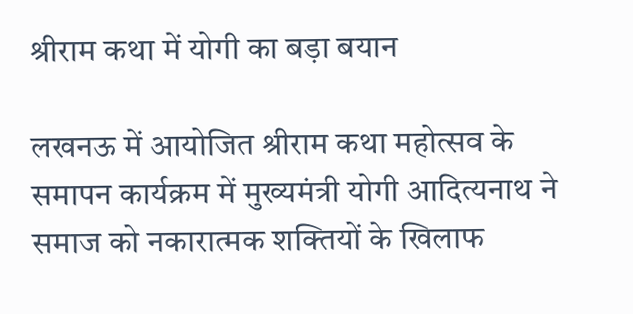श्रीराम कथा में योगी का बड़ा बयान

लखनऊ में आयोजित श्रीराम कथा महोत्सव के समापन कार्यक्रम में मुख्यमंत्री योगी आदित्यनाथ ने समाज को नकारात्मक शक्तियों के खिलाफ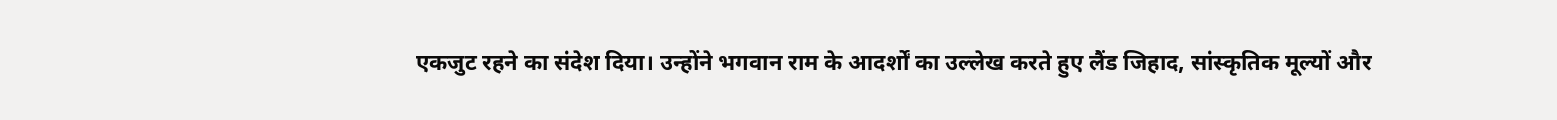एकजुट रहने का संदेश दिया। उन्होंने भगवान राम के आदर्शों का उल्लेख करते हुए लैंड जिहाद, सांस्कृतिक मूल्यों और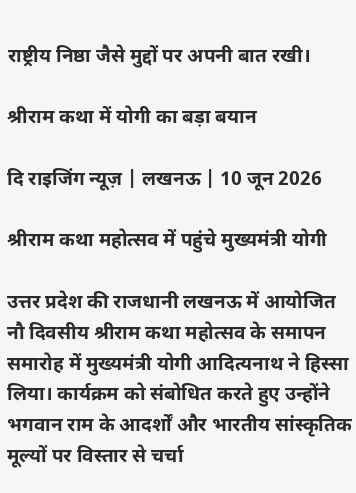राष्ट्रीय निष्ठा जैसे मुद्दों पर अपनी बात रखी।

श्रीराम कथा में योगी का बड़ा बयान

दि राइजिंग न्यूज़ | लखनऊ | 10 जून 2026

श्रीराम कथा महोत्सव में पहुंचे मुख्यमंत्री योगी

उत्तर प्रदेश की राजधानी लखनऊ में आयोजित नौ दिवसीय श्रीराम कथा महोत्सव के समापन समारोह में मुख्यमंत्री योगी आदित्यनाथ ने हिस्सा लिया। कार्यक्रम को संबोधित करते हुए उन्होंने भगवान राम के आदर्शों और भारतीय सांस्कृतिक मूल्यों पर विस्तार से चर्चा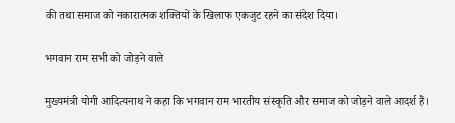की तथा समाज को नकारात्मक शक्तियों के खिलाफ एकजुट रहने का संदेश दिया।

भगवान राम सभी को जोड़ने वाले

मुख्यमंत्री योगी आदित्यनाथ ने कहा कि भगवान राम भारतीय संस्कृति और समाज को जोड़ने वाले आदर्श हैं।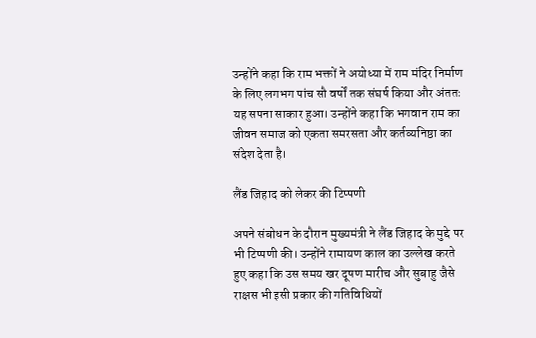उन्होंने कहा कि राम भक्तों ने अयोध्या में राम मंदिर निर्माण के लिए लगभग पांच सौ वर्षों तक संघर्ष किया और अंततः यह सपना साकार हुआ। उन्होंने कहा कि भगवान राम का जीवन समाज को एकता समरसता और कर्तव्यनिष्ठा का संदेश देता है।

लैंड जिहाद को लेकर की टिप्पणी

अपने संबोधन के दौरान मुख्यमंत्री ने लैंड जिहाद के मुद्दे पर भी टिप्पणी की। उन्होंने रामायण काल का उल्लेख करते हुए कहा कि उस समय खर दूषण मारीच और सुबाहु जैसे राक्षस भी इसी प्रकार की गतिविधियों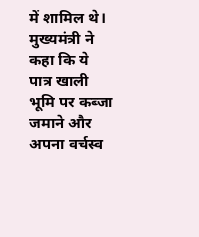में शामिल थे। मुख्यमंत्री ने कहा कि ये पात्र खाली भूमि पर कब्जा जमाने और अपना वर्चस्व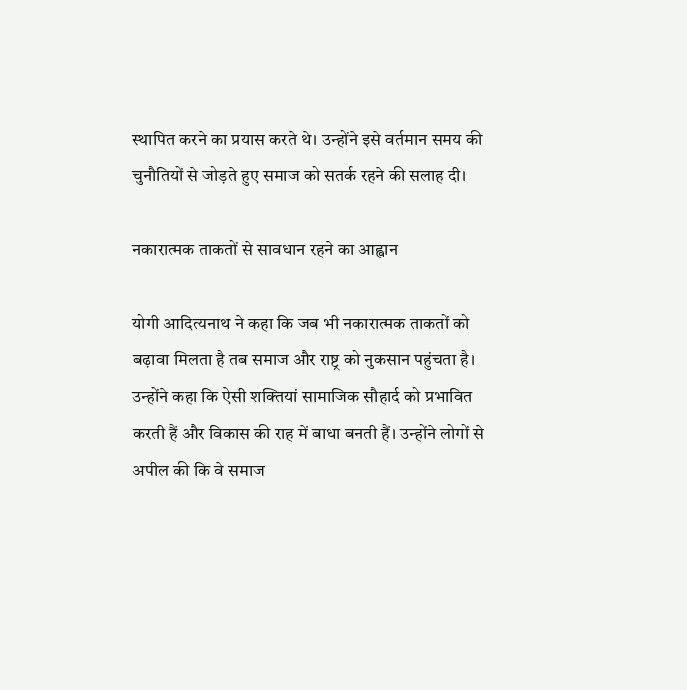स्थापित करने का प्रयास करते थे। उन्होंने इसे वर्तमान समय की चुनौतियों से जोड़ते हुए समाज को सतर्क रहने की सलाह दी।

नकारात्मक ताकतों से सावधान रहने का आह्वान

योगी आदित्यनाथ ने कहा कि जब भी नकारात्मक ताकतों को बढ़ावा मिलता है तब समाज और राष्ट्र को नुकसान पहुंचता है। उन्होंने कहा कि ऐसी शक्तियां सामाजिक सौहार्द को प्रभावित करती हैं और विकास की राह में बाधा बनती हैं। उन्होंने लोगों से अपील की कि वे समाज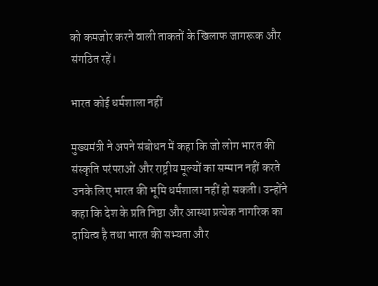को कमजोर करने वाली ताकतों के खिलाफ जागरूक और संगठित रहें।

भारत कोई धर्मशाला नहीं

मुख्यमंत्री ने अपने संबोधन में कहा कि जो लोग भारत की संस्कृति परंपराओं और राष्ट्रीय मूल्यों का सम्मान नहीं करते उनके लिए भारत की भूमि धर्मशाला नहीं हो सकती। उन्होंने कहा कि देश के प्रति निष्ठा और आस्था प्रत्येक नागरिक का दायित्व है तथा भारत की सभ्यता और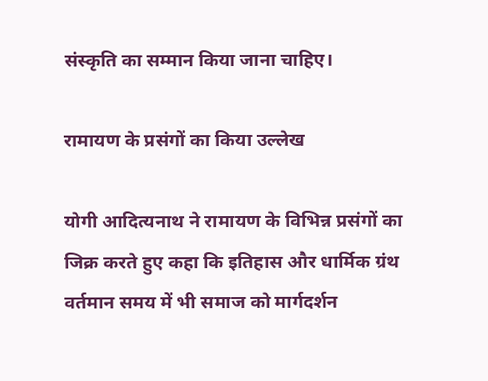संस्कृति का सम्मान किया जाना चाहिए।

रामायण के प्रसंगों का किया उल्लेख

योगी आदित्यनाथ ने रामायण के विभिन्न प्रसंगों का जिक्र करते हुए कहा कि इतिहास और धार्मिक ग्रंथ वर्तमान समय में भी समाज को मार्गदर्शन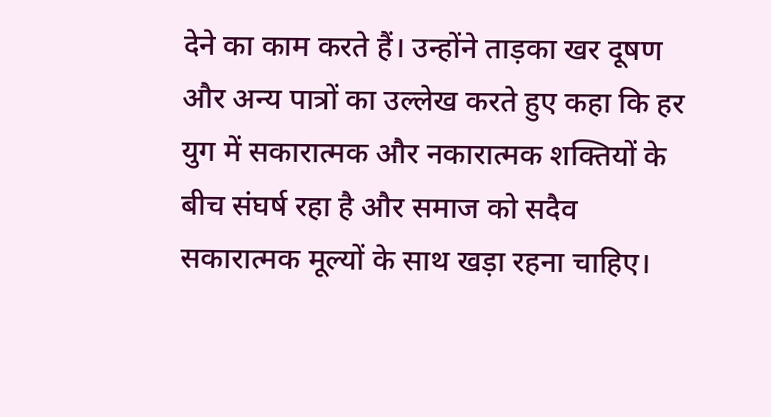देने का काम करते हैं। उन्होंने ताड़का खर दूषण और अन्य पात्रों का उल्लेख करते हुए कहा कि हर युग में सकारात्मक और नकारात्मक शक्तियों के बीच संघर्ष रहा है और समाज को सदैव सकारात्मक मूल्यों के साथ खड़ा रहना चाहिए।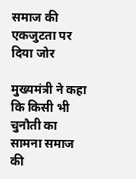समाज की एकजुटता पर दिया जोर

मुख्यमंत्री ने कहा कि किसी भी चुनौती का सामना समाज की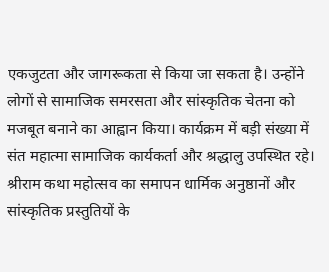एकजुटता और जागरूकता से किया जा सकता है। उन्होंने लोगों से सामाजिक समरसता और सांस्कृतिक चेतना को मजबूत बनाने का आह्वान किया। कार्यक्रम में बड़ी संख्या में संत महात्मा सामाजिक कार्यकर्ता और श्रद्धालु उपस्थित रहे। श्रीराम कथा महोत्सव का समापन धार्मिक अनुष्ठानों और सांस्कृतिक प्रस्तुतियों के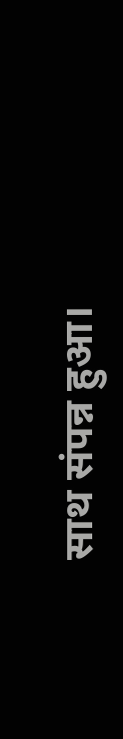साथ संपन्न हुआ।